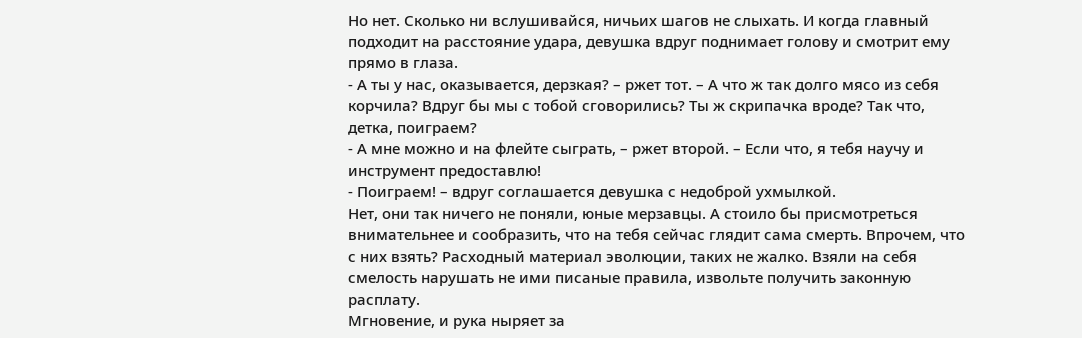Но нет. Сколько ни вслушивайся, ничьих шагов не слыхать. И когда главный подходит на расстояние удара, девушка вдруг поднимает голову и смотрит ему прямо в глаза.
- А ты у нас, оказывается, дерзкая? – ржет тот. – А что ж так долго мясо из себя корчила? Вдруг бы мы с тобой сговорились? Ты ж скрипачка вроде? Так что, детка, поиграем?
- А мне можно и на флейте сыграть, – ржет второй. – Если что, я тебя научу и инструмент предоставлю!
- Поиграем! – вдруг соглашается девушка с недоброй ухмылкой.
Нет, они так ничего не поняли, юные мерзавцы. А стоило бы присмотреться внимательнее и сообразить, что на тебя сейчас глядит сама смерть. Впрочем, что с них взять? Расходный материал эволюции, таких не жалко. Взяли на себя смелость нарушать не ими писаные правила, извольте получить законную расплату.
Мгновение, и рука ныряет за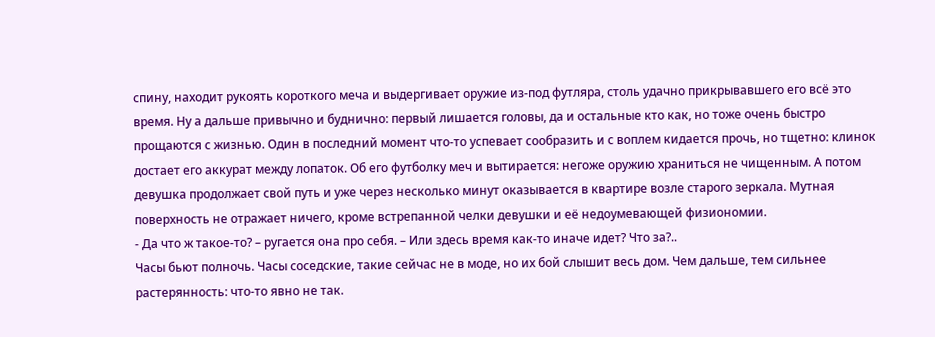спину, находит рукоять короткого меча и выдергивает оружие из-под футляра, столь удачно прикрывавшего его всё это время. Ну а дальше привычно и буднично: первый лишается головы, да и остальные кто как, но тоже очень быстро прощаются с жизнью. Один в последний момент что-то успевает сообразить и с воплем кидается прочь, но тщетно: клинок достает его аккурат между лопаток. Об его футболку меч и вытирается: негоже оружию храниться не чищенным. А потом девушка продолжает свой путь и уже через несколько минут оказывается в квартире возле старого зеркала. Мутная поверхность не отражает ничего, кроме встрепанной челки девушки и её недоумевающей физиономии.
- Да что ж такое-то? – ругается она про себя. – Или здесь время как-то иначе идет? Что за?..
Часы бьют полночь. Часы соседские, такие сейчас не в моде, но их бой слышит весь дом. Чем дальше, тем сильнее растерянность: что-то явно не так.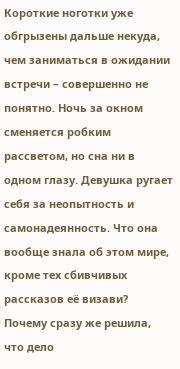Короткие ноготки уже обгрызены дальше некуда, чем заниматься в ожидании встречи – совершенно не понятно. Ночь за окном сменяется робким рассветом, но сна ни в одном глазу. Девушка ругает себя за неопытность и самонадеянность. Что она вообще знала об этом мире, кроме тех сбивчивых рассказов её визави? Почему сразу же решила, что дело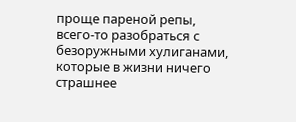проще пареной репы, всего-то разобраться с безоружными хулиганами, которые в жизни ничего страшнее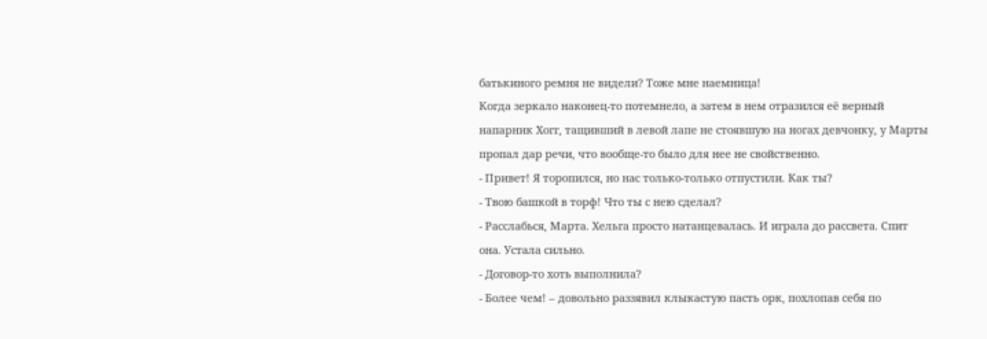батькиного ремня не видели? Тоже мне наемница!
Когда зеркало наконец-то потемнело, а затем в нем отразился её верный напарник Хогг, тащивший в левой лапе не стоявшую на ногах девчонку, у Марты пропал дар речи, что вообще-то было для нее не свойственно.
- Привет! Я торопился, но нас только-только отпустили. Как ты?
- Твою башкой в торф! Что ты с нею сделал?
- Расслабься, Марта. Хельга просто натанцевалась. И играла до рассвета. Спит она. Устала сильно.
- Договор-то хоть выполнила?
- Более чем! – довольно раззявил клыкастую пасть орк, похлопав себя по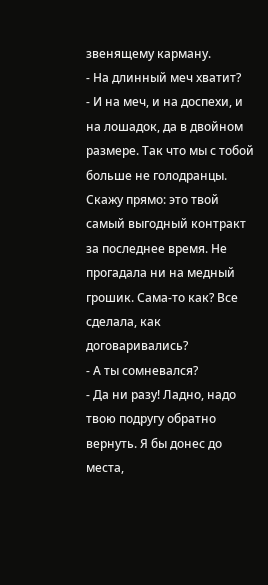звенящему карману.
- На длинный меч хватит?
- И на меч, и на доспехи, и на лошадок, да в двойном размере. Так что мы с тобой больше не голодранцы. Скажу прямо: это твой самый выгодный контракт за последнее время. Не прогадала ни на медный грошик. Сама-то как? Все сделала, как договаривались?
- А ты сомневался?
- Да ни разу! Ладно, надо твою подругу обратно вернуть. Я бы донес до места,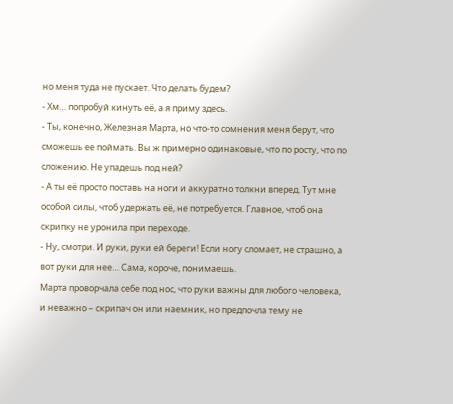но меня туда не пускает. Что делать будем?
- Хм… попробуй кинуть её, а я приму здесь.
- Ты, конечно, Железная Марта, но что-то сомнения меня берут, что сможешь ее поймать. Вы ж примерно одинаковые, что по росту, что по сложению. Не упадешь под ней?
- А ты её просто поставь на ноги и аккуратно толкни вперед. Тут мне особой силы, чтоб удержать её, не потребуется. Главное, чтоб она скрипку не уронила при переходе.
- Ну, смотри. И руки, руки ей береги! Если ногу сломает, не страшно, а вот руки для нее… Сама, короче, понимаешь.
Марта проворчала себе под нос, что руки важны для любого человека, и неважно – скрипач он или наемник, но предпочла тему не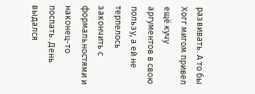развивать. А то бы Хогг мигом привел ещё кучу аргументов в свою пользу, а ей не терпелось закончить с формальностями и наконец-то поспать. День выдался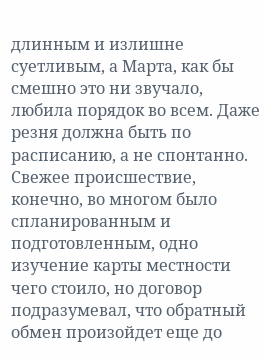длинным и излишне суетливым, а Марта, как бы смешно это ни звучало, любила порядок во всем. Даже резня должна быть по расписанию, а не спонтанно. Свежее происшествие, конечно, во многом было спланированным и подготовленным, одно изучение карты местности чего стоило, но договор подразумевал, что обратный обмен произойдет еще до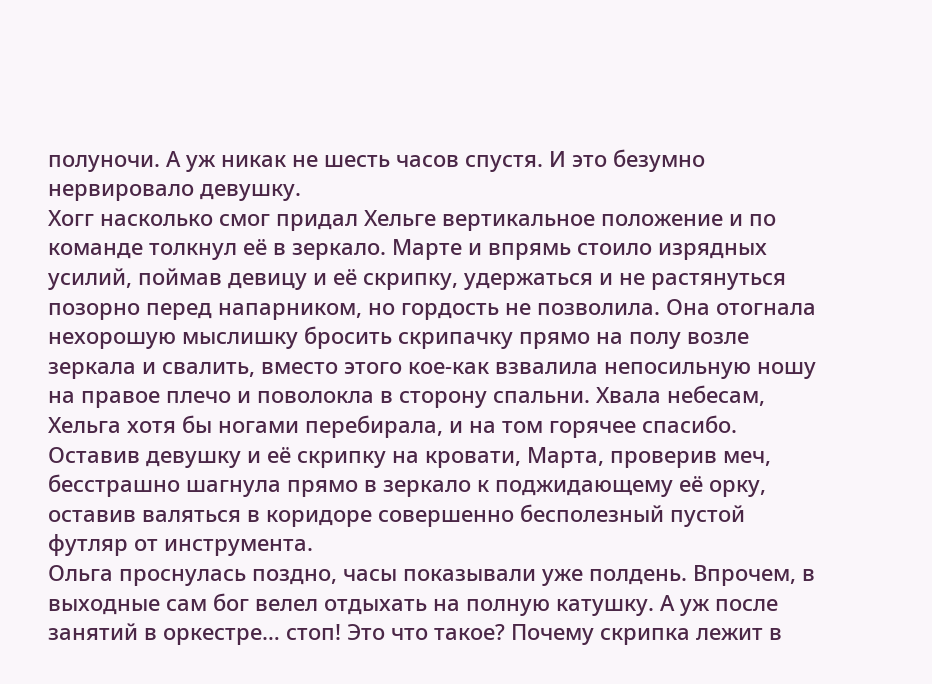полуночи. А уж никак не шесть часов спустя. И это безумно нервировало девушку.
Хогг насколько смог придал Хельге вертикальное положение и по команде толкнул её в зеркало. Марте и впрямь стоило изрядных усилий, поймав девицу и её скрипку, удержаться и не растянуться позорно перед напарником, но гордость не позволила. Она отогнала нехорошую мыслишку бросить скрипачку прямо на полу возле зеркала и свалить, вместо этого кое-как взвалила непосильную ношу на правое плечо и поволокла в сторону спальни. Хвала небесам, Хельга хотя бы ногами перебирала, и на том горячее спасибо.
Оставив девушку и её скрипку на кровати, Марта, проверив меч, бесстрашно шагнула прямо в зеркало к поджидающему её орку, оставив валяться в коридоре совершенно бесполезный пустой футляр от инструмента.
Ольга проснулась поздно, часы показывали уже полдень. Впрочем, в выходные сам бог велел отдыхать на полную катушку. А уж после занятий в оркестре… стоп! Это что такое? Почему скрипка лежит в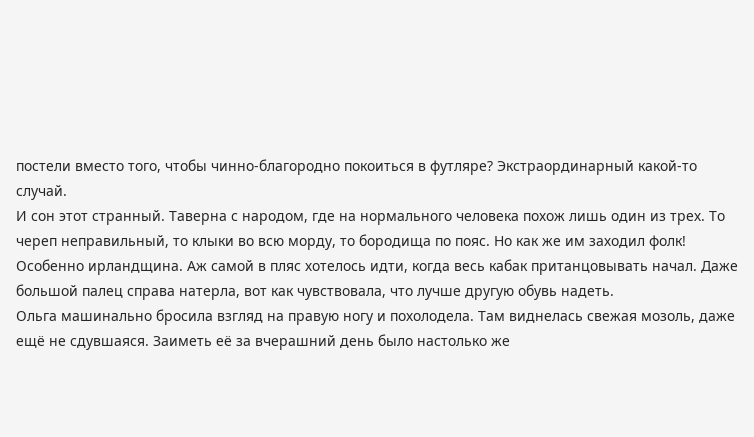постели вместо того, чтобы чинно-благородно покоиться в футляре? Экстраординарный какой-то случай.
И сон этот странный. Таверна с народом, где на нормального человека похож лишь один из трех. То череп неправильный, то клыки во всю морду, то бородища по пояс. Но как же им заходил фолк! Особенно ирландщина. Аж самой в пляс хотелось идти, когда весь кабак пританцовывать начал. Даже большой палец справа натерла, вот как чувствовала, что лучше другую обувь надеть.
Ольга машинально бросила взгляд на правую ногу и похолодела. Там виднелась свежая мозоль, даже ещё не сдувшаяся. Заиметь её за вчерашний день было настолько же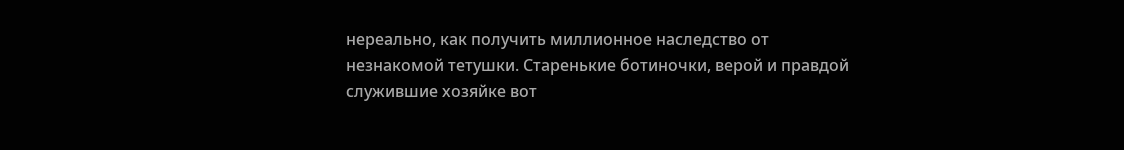нереально, как получить миллионное наследство от незнакомой тетушки. Старенькие ботиночки, верой и правдой служившие хозяйке вот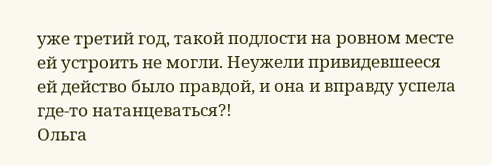уже третий год, такой подлости на ровном месте ей устроить не могли. Неужели привидевшееся ей действо было правдой, и она и вправду успела где-то натанцеваться?!
Ольга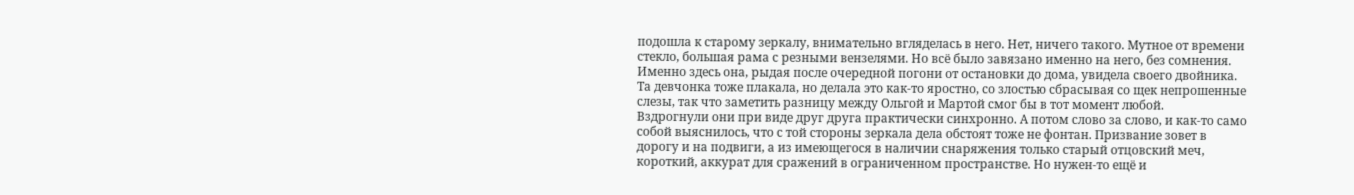подошла к старому зеркалу, внимательно вгляделась в него. Нет, ничего такого. Мутное от времени стекло, большая рама с резными вензелями. Но всё было завязано именно на него, без сомнения. Именно здесь она, рыдая после очередной погони от остановки до дома, увидела своего двойника. Та девчонка тоже плакала, но делала это как-то яростно, со злостью сбрасывая со щек непрошенные слезы, так что заметить разницу между Ольгой и Мартой смог бы в тот момент любой.
Вздрогнули они при виде друг друга практически синхронно. А потом слово за слово, и как-то само собой выяснилось, что с той стороны зеркала дела обстоят тоже не фонтан. Призвание зовет в дорогу и на подвиги, а из имеющегося в наличии снаряжения только старый отцовский меч, короткий, аккурат для сражений в ограниченном пространстве. Но нужен-то ещё и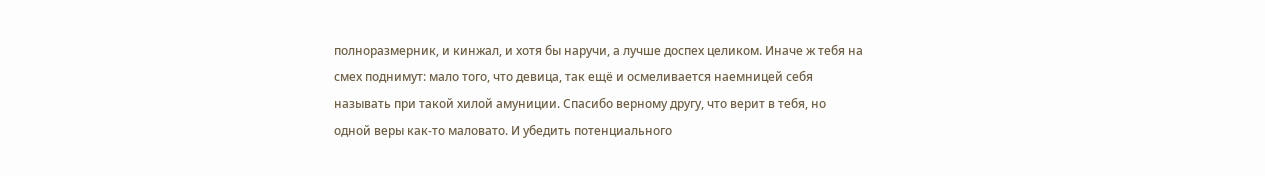полноразмерник, и кинжал, и хотя бы наручи, а лучше доспех целиком. Иначе ж тебя на смех поднимут: мало того, что девица, так ещё и осмеливается наемницей себя называть при такой хилой амуниции. Спасибо верному другу, что верит в тебя, но одной веры как-то маловато. И убедить потенциального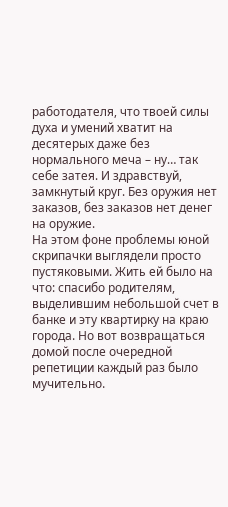работодателя, что твоей силы духа и умений хватит на десятерых даже без нормального меча – ну… так себе затея. И здравствуй, замкнутый круг. Без оружия нет заказов, без заказов нет денег на оружие.
На этом фоне проблемы юной скрипачки выглядели просто пустяковыми. Жить ей было на что: спасибо родителям, выделившим небольшой счет в банке и эту квартирку на краю города. Но вот возвращаться домой после очередной репетиции каждый раз было мучительно.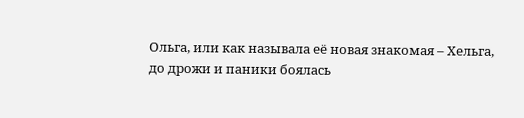Ольга, или как называла её новая знакомая – Хельга, до дрожи и паники боялась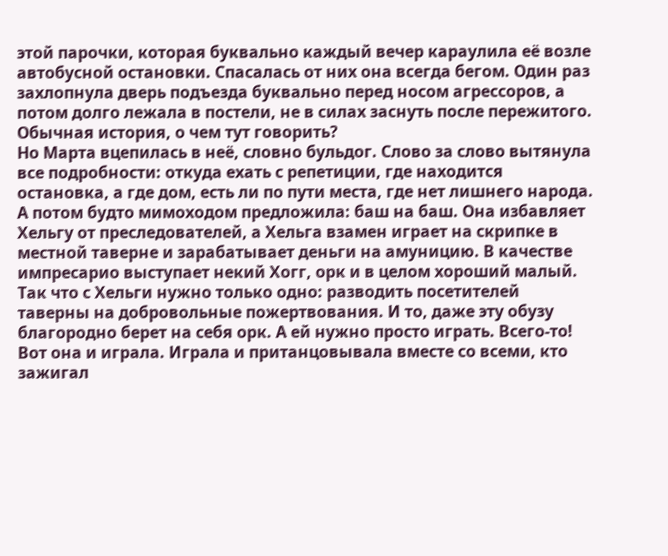этой парочки, которая буквально каждый вечер караулила её возле автобусной остановки. Спасалась от них она всегда бегом. Один раз захлопнула дверь подъезда буквально перед носом агрессоров, а потом долго лежала в постели, не в силах заснуть после пережитого. Обычная история, о чем тут говорить?
Но Марта вцепилась в неё, словно бульдог. Слово за слово вытянула все подробности: откуда ехать с репетиции, где находится остановка, а где дом, есть ли по пути места, где нет лишнего народа. А потом будто мимоходом предложила: баш на баш. Она избавляет Хельгу от преследователей, а Хельга взамен играет на скрипке в местной таверне и зарабатывает деньги на амуницию. В качестве импресарио выступает некий Хогг, орк и в целом хороший малый. Так что с Хельги нужно только одно: разводить посетителей таверны на добровольные пожертвования. И то, даже эту обузу благородно берет на себя орк. А ей нужно просто играть. Всего-то!
Вот она и играла. Играла и пританцовывала вместе со всеми, кто зажигал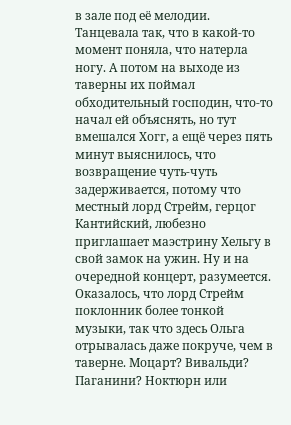в зале под её мелодии. Танцевала так, что в какой-то момент поняла, что натерла ногу. А потом на выходе из таверны их поймал обходительный господин, что-то начал ей объяснять, но тут вмешался Хогг, а ещё через пять минут выяснилось, что возвращение чуть-чуть задерживается, потому что местный лорд Стрейм, герцог Кантийский, любезно приглашает маэстрину Хельгу в свой замок на ужин. Ну и на очередной концерт, разумеется.
Оказалось, что лорд Стрейм поклонник более тонкой музыки, так что здесь Ольга отрывалась даже покруче, чем в таверне. Моцарт? Вивальди? Паганини? Ноктюрн или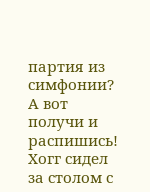партия из симфонии? А вот получи и распишись!
Хогг сидел за столом с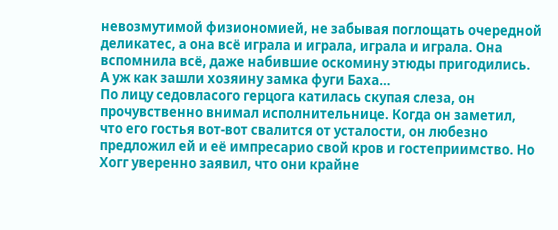невозмутимой физиономией, не забывая поглощать очередной деликатес, а она всё играла и играла, играла и играла. Она вспомнила всё, даже набившие оскомину этюды пригодились. А уж как зашли хозяину замка фуги Баха…
По лицу седовласого герцога катилась скупая слеза, он прочувственно внимал исполнительнице. Когда он заметил, что его гостья вот-вот свалится от усталости, он любезно предложил ей и её импресарио свой кров и гостеприимство. Но Хогг уверенно заявил, что они крайне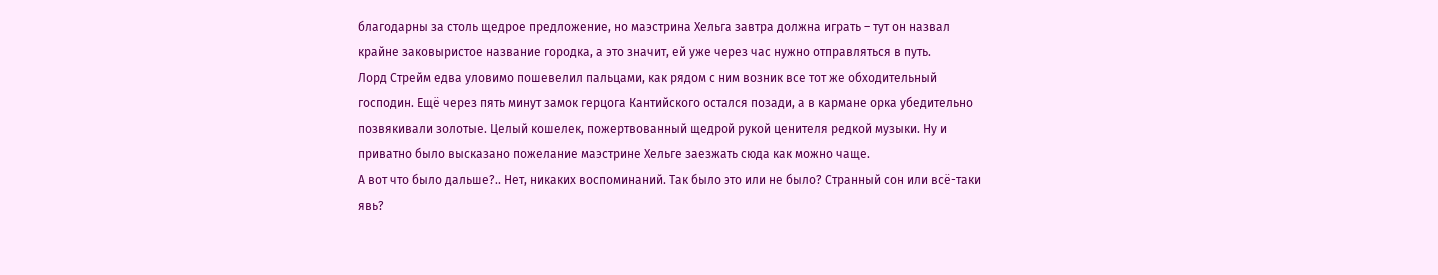благодарны за столь щедрое предложение, но маэстрина Хельга завтра должна играть – тут он назвал крайне заковыристое название городка, а это значит, ей уже через час нужно отправляться в путь.
Лорд Стрейм едва уловимо пошевелил пальцами, как рядом с ним возник все тот же обходительный господин. Ещё через пять минут замок герцога Кантийского остался позади, а в кармане орка убедительно позвякивали золотые. Целый кошелек, пожертвованный щедрой рукой ценителя редкой музыки. Ну и приватно было высказано пожелание маэстрине Хельге заезжать сюда как можно чаще.
А вот что было дальше?.. Нет, никаких воспоминаний. Так было это или не было? Странный сон или всё-таки явь?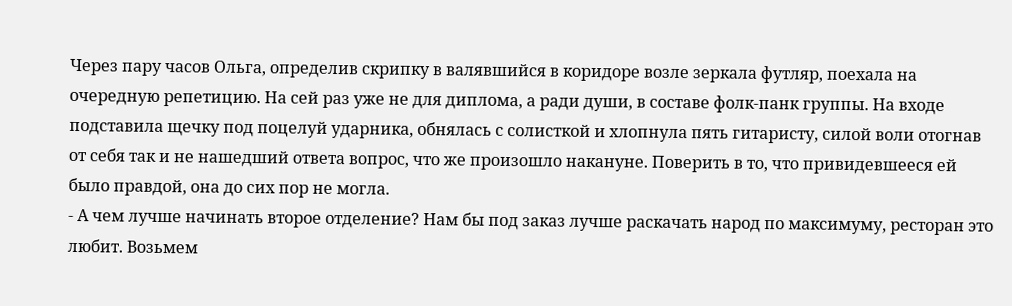Через пару часов Ольга, определив скрипку в валявшийся в коридоре возле зеркала футляр, поехала на очередную репетицию. На сей раз уже не для диплома, а ради души, в составе фолк-панк группы. На входе подставила щечку под поцелуй ударника, обнялась с солисткой и хлопнула пять гитаристу, силой воли отогнав от себя так и не нашедший ответа вопрос, что же произошло накануне. Поверить в то, что привидевшееся ей было правдой, она до сих пор не могла.
- А чем лучше начинать второе отделение? Нам бы под заказ лучше раскачать народ по максимуму, ресторан это любит. Возьмем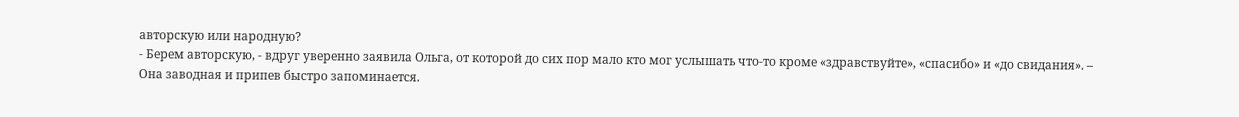авторскую или народную?
- Берем авторскую, - вдруг уверенно заявила Ольга, от которой до сих пор мало кто мог услышать что-то кроме «здравствуйте», «спасибо» и «до свидания». – Она заводная и припев быстро запоминается.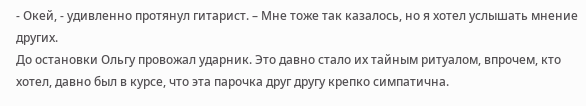- Окей, - удивленно протянул гитарист. – Мне тоже так казалось, но я хотел услышать мнение других.
До остановки Ольгу провожал ударник. Это давно стало их тайным ритуалом, впрочем, кто хотел, давно был в курсе, что эта парочка друг другу крепко симпатична.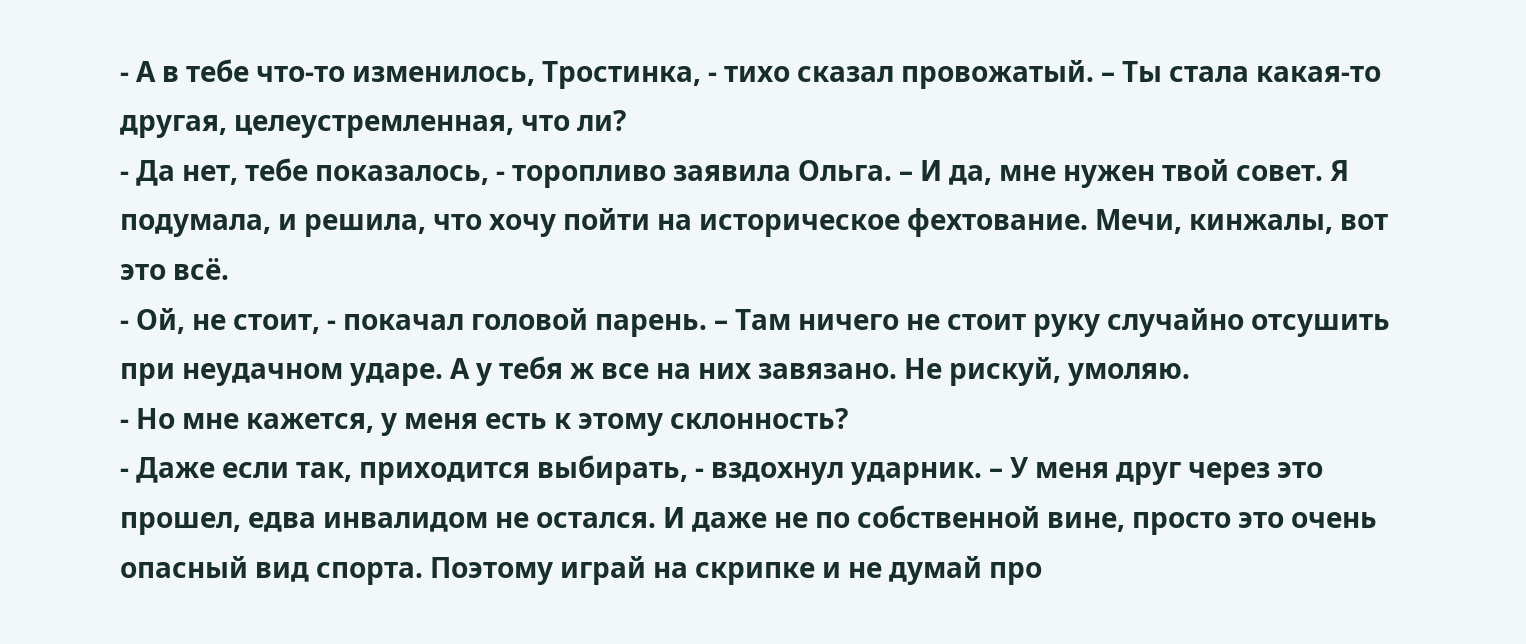- А в тебе что-то изменилось, Тростинка, - тихо сказал провожатый. – Ты стала какая-то другая, целеустремленная, что ли?
- Да нет, тебе показалось, - торопливо заявила Ольга. – И да, мне нужен твой совет. Я подумала, и решила, что хочу пойти на историческое фехтование. Мечи, кинжалы, вот это всё.
- Ой, не стоит, - покачал головой парень. – Там ничего не стоит руку случайно отсушить при неудачном ударе. А у тебя ж все на них завязано. Не рискуй, умоляю.
- Но мне кажется, у меня есть к этому склонность?
- Даже если так, приходится выбирать, - вздохнул ударник. – У меня друг через это прошел, едва инвалидом не остался. И даже не по собственной вине, просто это очень опасный вид спорта. Поэтому играй на скрипке и не думай про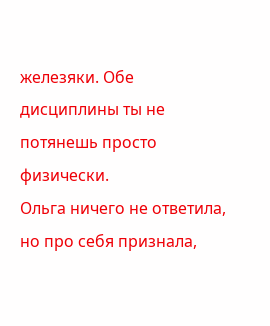железяки. Обе дисциплины ты не потянешь просто физически.
Ольга ничего не ответила, но про себя признала,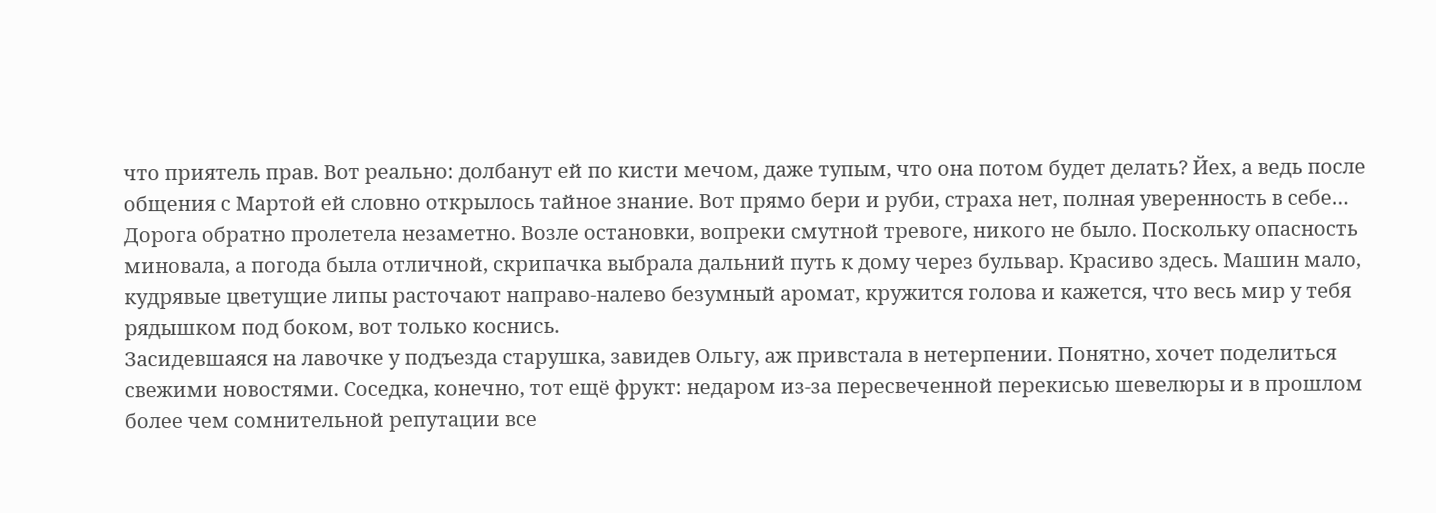что приятель прав. Вот реально: долбанут ей по кисти мечом, даже тупым, что она потом будет делать? Йех, а ведь после общения с Мартой ей словно открылось тайное знание. Вот прямо бери и руби, страха нет, полная уверенность в себе…
Дорога обратно пролетела незаметно. Возле остановки, вопреки смутной тревоге, никого не было. Поскольку опасность миновала, а погода была отличной, скрипачка выбрала дальний путь к дому через бульвар. Красиво здесь. Машин мало, кудрявые цветущие липы расточают направо-налево безумный аромат, кружится голова и кажется, что весь мир у тебя рядышком под боком, вот только коснись.
Засидевшаяся на лавочке у подъезда старушка, завидев Ольгу, аж привстала в нетерпении. Понятно, хочет поделиться свежими новостями. Соседка, конечно, тот ещё фрукт: недаром из-за пересвеченной перекисью шевелюры и в прошлом более чем сомнительной репутации все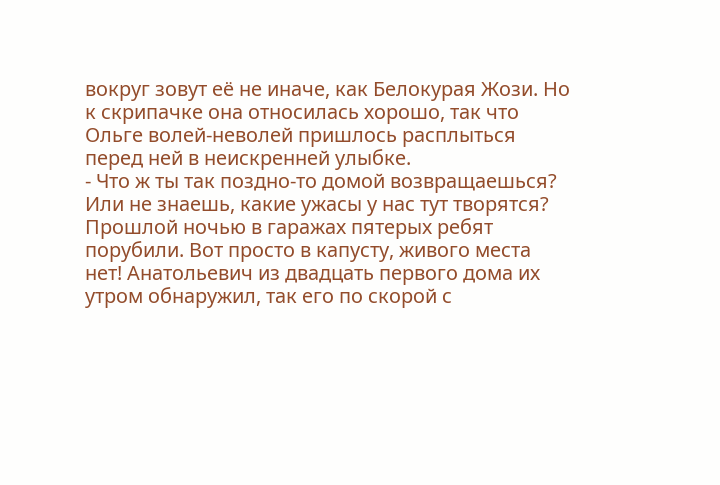вокруг зовут её не иначе, как Белокурая Жози. Но к скрипачке она относилась хорошо, так что Ольге волей-неволей пришлось расплыться перед ней в неискренней улыбке.
- Что ж ты так поздно-то домой возвращаешься? Или не знаешь, какие ужасы у нас тут творятся? Прошлой ночью в гаражах пятерых ребят порубили. Вот просто в капусту, живого места нет! Анатольевич из двадцать первого дома их утром обнаружил, так его по скорой с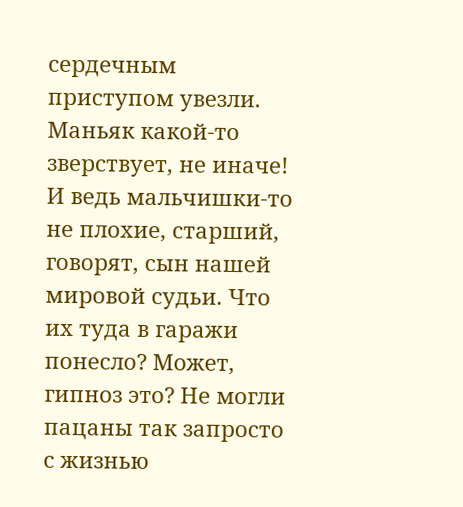сердечным приступом увезли. Маньяк какой-то зверствует, не иначе! И ведь мальчишки-то не плохие, старший, говорят, сын нашей мировой судьи. Что их туда в гаражи понесло? Может, гипноз это? Не могли пацаны так запросто с жизнью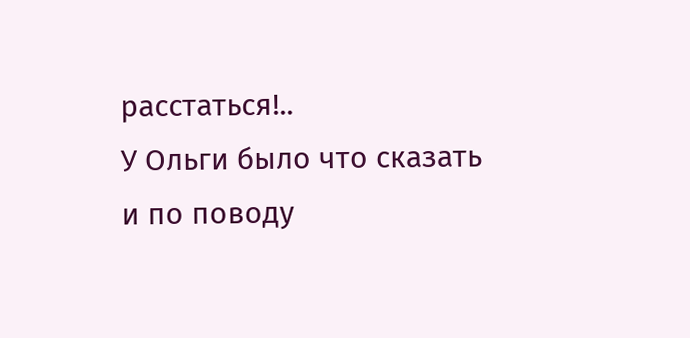расстаться!..
У Ольги было что сказать и по поводу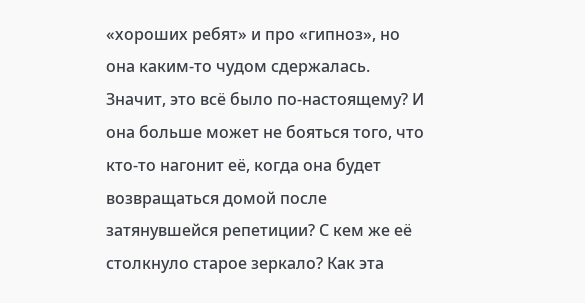«хороших ребят» и про «гипноз», но она каким-то чудом сдержалась. Значит, это всё было по-настоящему? И она больше может не бояться того, что кто-то нагонит её, когда она будет возвращаться домой после затянувшейся репетиции? С кем же её столкнуло старое зеркало? Как эта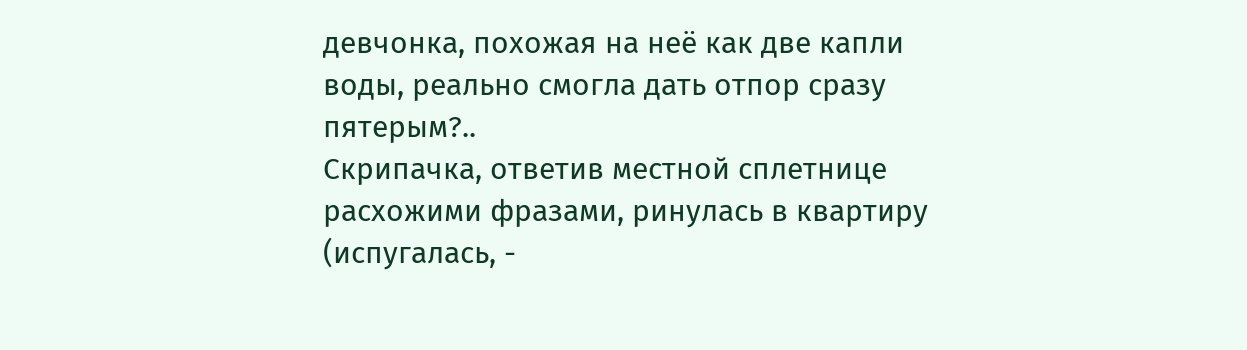девчонка, похожая на неё как две капли воды, реально смогла дать отпор сразу пятерым?..
Скрипачка, ответив местной сплетнице расхожими фразами, ринулась в квартиру (испугалась, -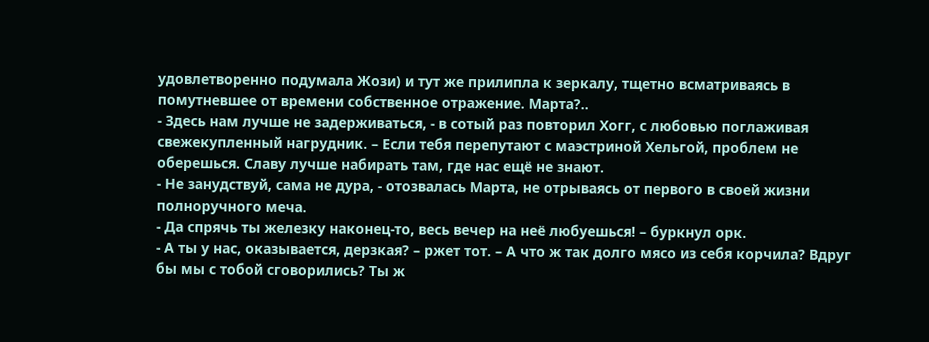удовлетворенно подумала Жози) и тут же прилипла к зеркалу, тщетно всматриваясь в помутневшее от времени собственное отражение. Марта?..
- Здесь нам лучше не задерживаться, - в сотый раз повторил Хогг, с любовью поглаживая свежекупленный нагрудник. – Если тебя перепутают с маэстриной Хельгой, проблем не оберешься. Славу лучше набирать там, где нас ещё не знают.
- Не занудствуй, сама не дура, - отозвалась Марта, не отрываясь от первого в своей жизни полноручного меча.
- Да спрячь ты железку наконец-то, весь вечер на неё любуешься! – буркнул орк.
- А ты у нас, оказывается, дерзкая? – ржет тот. – А что ж так долго мясо из себя корчила? Вдруг бы мы с тобой сговорились? Ты ж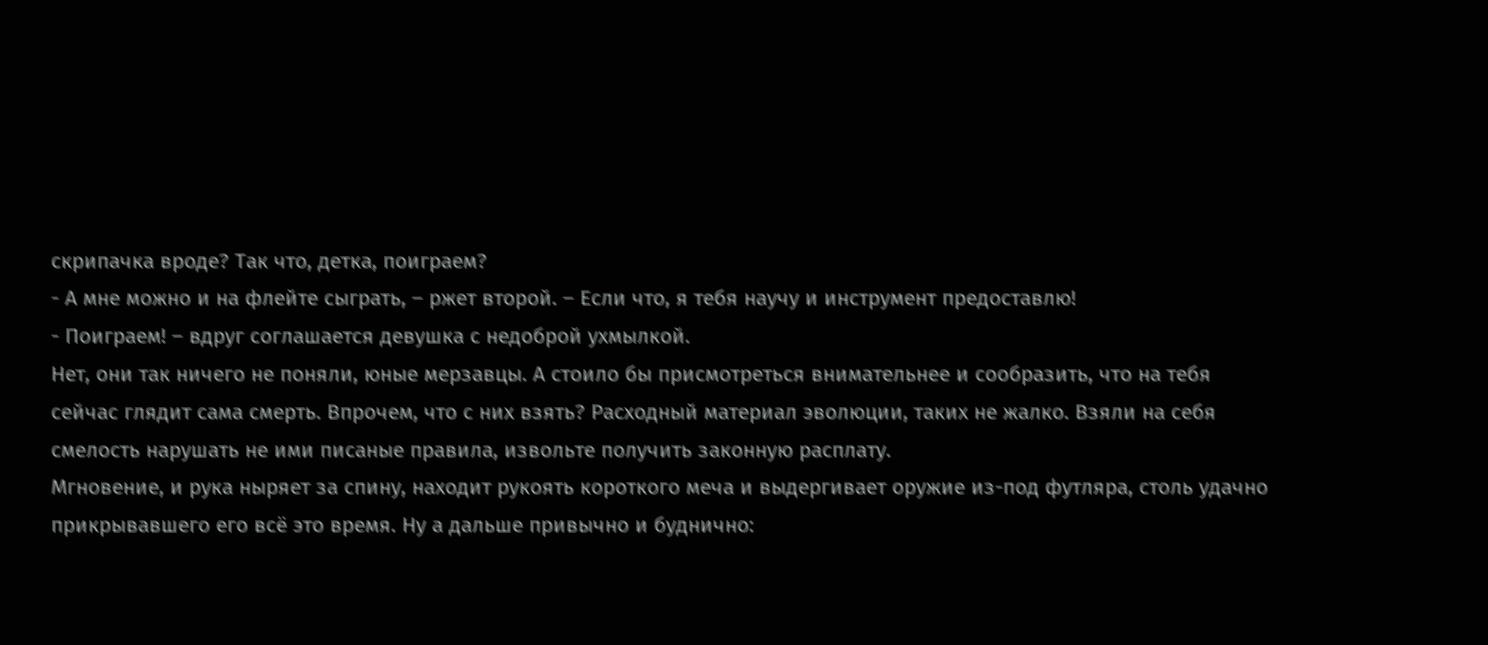скрипачка вроде? Так что, детка, поиграем?
- А мне можно и на флейте сыграть, – ржет второй. – Если что, я тебя научу и инструмент предоставлю!
- Поиграем! – вдруг соглашается девушка с недоброй ухмылкой.
Нет, они так ничего не поняли, юные мерзавцы. А стоило бы присмотреться внимательнее и сообразить, что на тебя сейчас глядит сама смерть. Впрочем, что с них взять? Расходный материал эволюции, таких не жалко. Взяли на себя смелость нарушать не ими писаные правила, извольте получить законную расплату.
Мгновение, и рука ныряет за спину, находит рукоять короткого меча и выдергивает оружие из-под футляра, столь удачно прикрывавшего его всё это время. Ну а дальше привычно и буднично: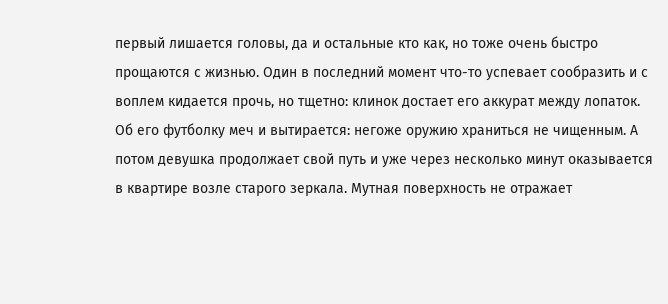первый лишается головы, да и остальные кто как, но тоже очень быстро прощаются с жизнью. Один в последний момент что-то успевает сообразить и с воплем кидается прочь, но тщетно: клинок достает его аккурат между лопаток. Об его футболку меч и вытирается: негоже оружию храниться не чищенным. А потом девушка продолжает свой путь и уже через несколько минут оказывается в квартире возле старого зеркала. Мутная поверхность не отражает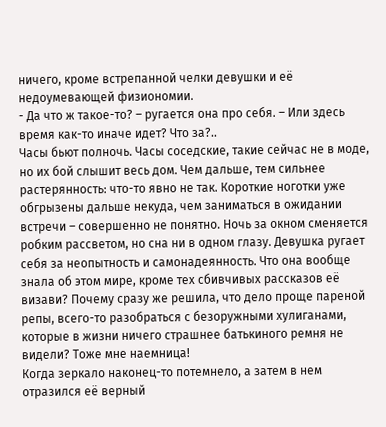ничего, кроме встрепанной челки девушки и её недоумевающей физиономии.
- Да что ж такое-то? – ругается она про себя. – Или здесь время как-то иначе идет? Что за?..
Часы бьют полночь. Часы соседские, такие сейчас не в моде, но их бой слышит весь дом. Чем дальше, тем сильнее растерянность: что-то явно не так. Короткие ноготки уже обгрызены дальше некуда, чем заниматься в ожидании встречи – совершенно не понятно. Ночь за окном сменяется робким рассветом, но сна ни в одном глазу. Девушка ругает себя за неопытность и самонадеянность. Что она вообще знала об этом мире, кроме тех сбивчивых рассказов её визави? Почему сразу же решила, что дело проще пареной репы, всего-то разобраться с безоружными хулиганами, которые в жизни ничего страшнее батькиного ремня не видели? Тоже мне наемница!
Когда зеркало наконец-то потемнело, а затем в нем отразился её верный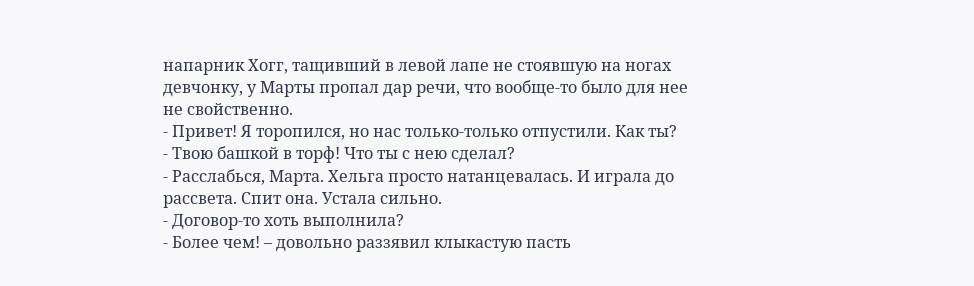напарник Хогг, тащивший в левой лапе не стоявшую на ногах девчонку, у Марты пропал дар речи, что вообще-то было для нее не свойственно.
- Привет! Я торопился, но нас только-только отпустили. Как ты?
- Твою башкой в торф! Что ты с нею сделал?
- Расслабься, Марта. Хельга просто натанцевалась. И играла до рассвета. Спит она. Устала сильно.
- Договор-то хоть выполнила?
- Более чем! – довольно раззявил клыкастую пасть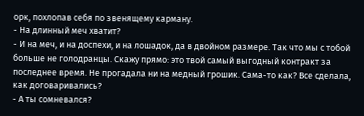орк, похлопав себя по звенящему карману.
- На длинный меч хватит?
- И на меч, и на доспехи, и на лошадок, да в двойном размере. Так что мы с тобой больше не голодранцы. Скажу прямо: это твой самый выгодный контракт за последнее время. Не прогадала ни на медный грошик. Сама-то как? Все сделала, как договаривались?
- А ты сомневался?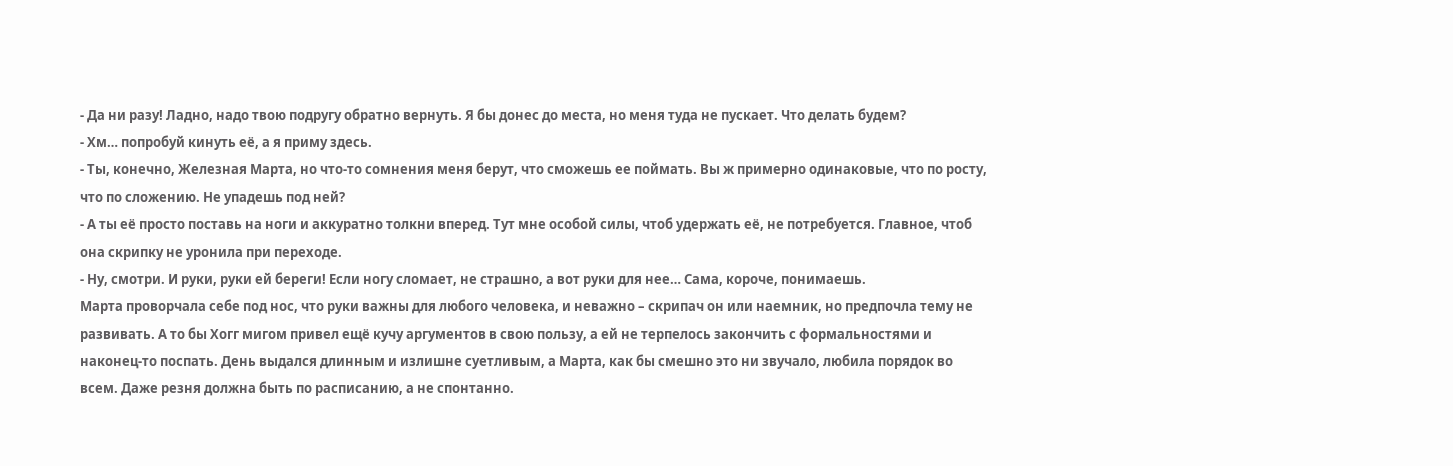- Да ни разу! Ладно, надо твою подругу обратно вернуть. Я бы донес до места, но меня туда не пускает. Что делать будем?
- Хм… попробуй кинуть её, а я приму здесь.
- Ты, конечно, Железная Марта, но что-то сомнения меня берут, что сможешь ее поймать. Вы ж примерно одинаковые, что по росту, что по сложению. Не упадешь под ней?
- А ты её просто поставь на ноги и аккуратно толкни вперед. Тут мне особой силы, чтоб удержать её, не потребуется. Главное, чтоб она скрипку не уронила при переходе.
- Ну, смотри. И руки, руки ей береги! Если ногу сломает, не страшно, а вот руки для нее… Сама, короче, понимаешь.
Марта проворчала себе под нос, что руки важны для любого человека, и неважно – скрипач он или наемник, но предпочла тему не развивать. А то бы Хогг мигом привел ещё кучу аргументов в свою пользу, а ей не терпелось закончить с формальностями и наконец-то поспать. День выдался длинным и излишне суетливым, а Марта, как бы смешно это ни звучало, любила порядок во всем. Даже резня должна быть по расписанию, а не спонтанно.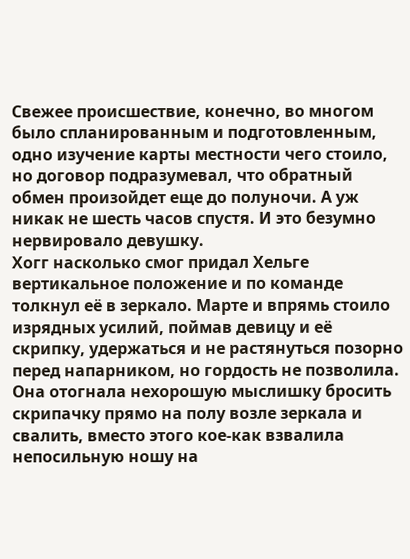Свежее происшествие, конечно, во многом было спланированным и подготовленным, одно изучение карты местности чего стоило, но договор подразумевал, что обратный обмен произойдет еще до полуночи. А уж никак не шесть часов спустя. И это безумно нервировало девушку.
Хогг насколько смог придал Хельге вертикальное положение и по команде толкнул её в зеркало. Марте и впрямь стоило изрядных усилий, поймав девицу и её скрипку, удержаться и не растянуться позорно перед напарником, но гордость не позволила. Она отогнала нехорошую мыслишку бросить скрипачку прямо на полу возле зеркала и свалить, вместо этого кое-как взвалила непосильную ношу на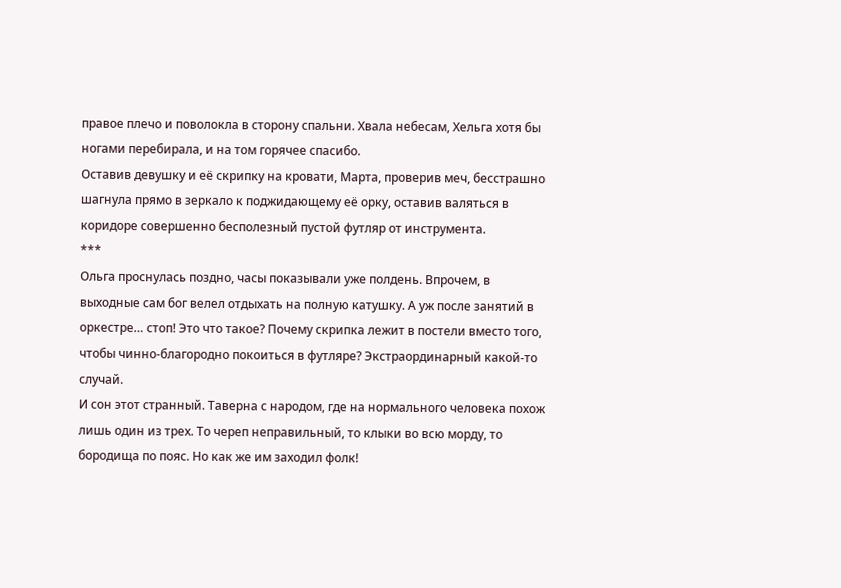правое плечо и поволокла в сторону спальни. Хвала небесам, Хельга хотя бы ногами перебирала, и на том горячее спасибо.
Оставив девушку и её скрипку на кровати, Марта, проверив меч, бесстрашно шагнула прямо в зеркало к поджидающему её орку, оставив валяться в коридоре совершенно бесполезный пустой футляр от инструмента.
***
Ольга проснулась поздно, часы показывали уже полдень. Впрочем, в выходные сам бог велел отдыхать на полную катушку. А уж после занятий в оркестре… стоп! Это что такое? Почему скрипка лежит в постели вместо того, чтобы чинно-благородно покоиться в футляре? Экстраординарный какой-то случай.
И сон этот странный. Таверна с народом, где на нормального человека похож лишь один из трех. То череп неправильный, то клыки во всю морду, то бородища по пояс. Но как же им заходил фолк!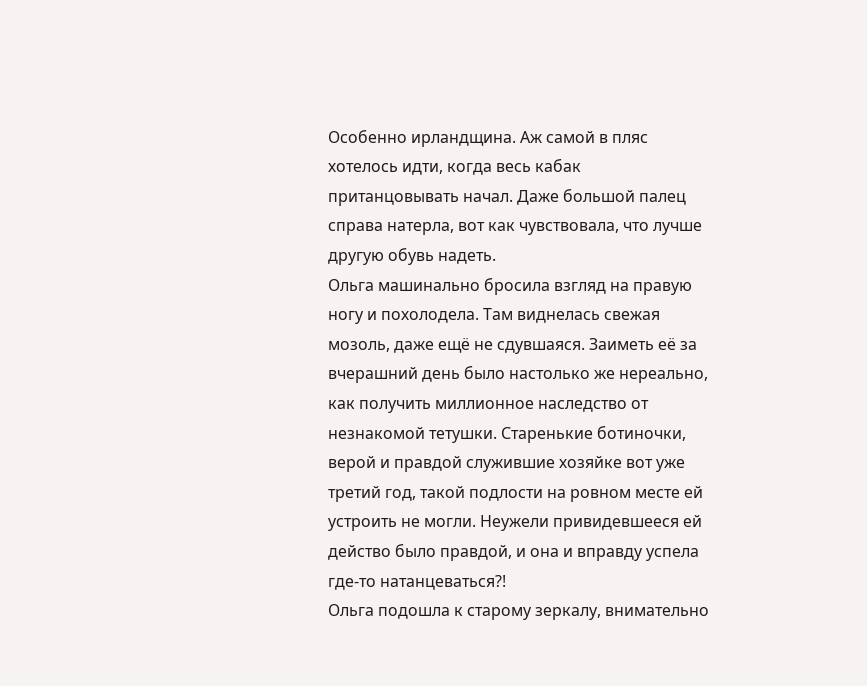Особенно ирландщина. Аж самой в пляс хотелось идти, когда весь кабак пританцовывать начал. Даже большой палец справа натерла, вот как чувствовала, что лучше другую обувь надеть.
Ольга машинально бросила взгляд на правую ногу и похолодела. Там виднелась свежая мозоль, даже ещё не сдувшаяся. Заиметь её за вчерашний день было настолько же нереально, как получить миллионное наследство от незнакомой тетушки. Старенькие ботиночки, верой и правдой служившие хозяйке вот уже третий год, такой подлости на ровном месте ей устроить не могли. Неужели привидевшееся ей действо было правдой, и она и вправду успела где-то натанцеваться?!
Ольга подошла к старому зеркалу, внимательно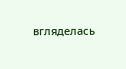вгляделась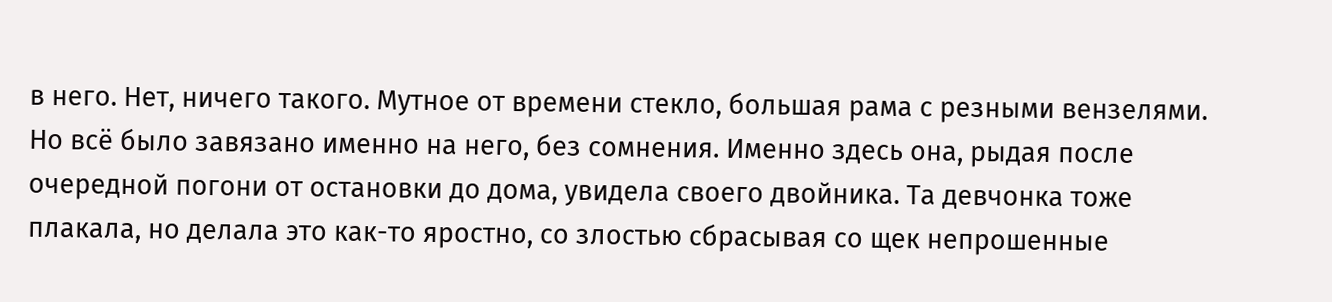в него. Нет, ничего такого. Мутное от времени стекло, большая рама с резными вензелями. Но всё было завязано именно на него, без сомнения. Именно здесь она, рыдая после очередной погони от остановки до дома, увидела своего двойника. Та девчонка тоже плакала, но делала это как-то яростно, со злостью сбрасывая со щек непрошенные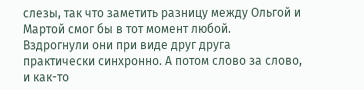слезы, так что заметить разницу между Ольгой и Мартой смог бы в тот момент любой.
Вздрогнули они при виде друг друга практически синхронно. А потом слово за слово, и как-то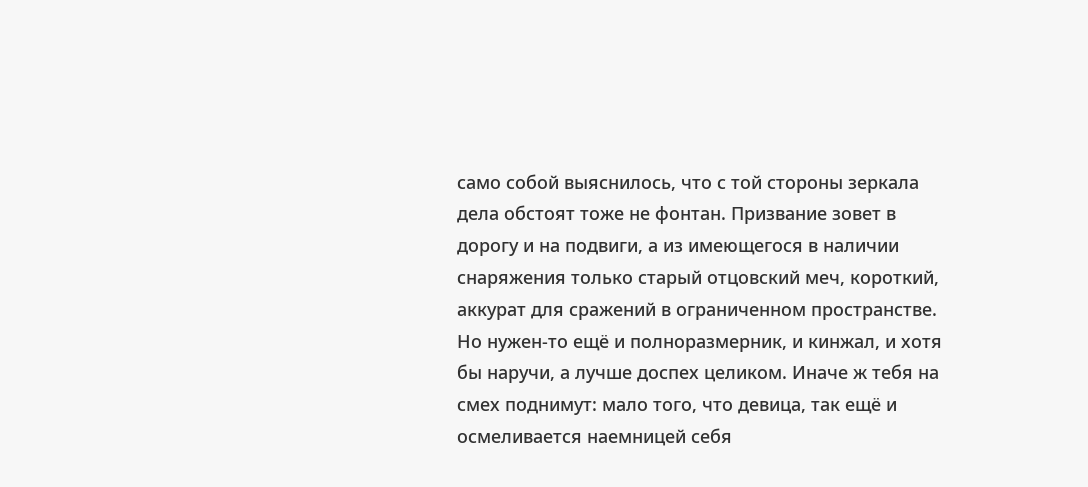само собой выяснилось, что с той стороны зеркала дела обстоят тоже не фонтан. Призвание зовет в дорогу и на подвиги, а из имеющегося в наличии снаряжения только старый отцовский меч, короткий, аккурат для сражений в ограниченном пространстве. Но нужен-то ещё и полноразмерник, и кинжал, и хотя бы наручи, а лучше доспех целиком. Иначе ж тебя на смех поднимут: мало того, что девица, так ещё и осмеливается наемницей себя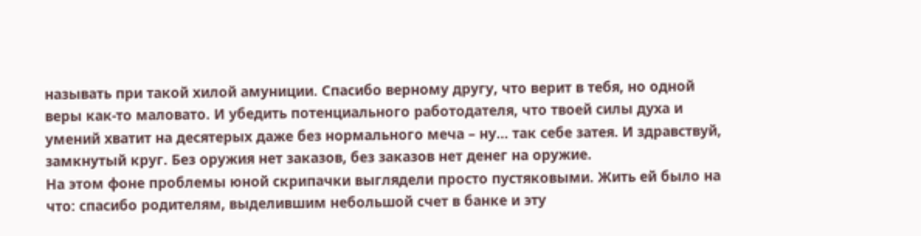называть при такой хилой амуниции. Спасибо верному другу, что верит в тебя, но одной веры как-то маловато. И убедить потенциального работодателя, что твоей силы духа и умений хватит на десятерых даже без нормального меча – ну… так себе затея. И здравствуй, замкнутый круг. Без оружия нет заказов, без заказов нет денег на оружие.
На этом фоне проблемы юной скрипачки выглядели просто пустяковыми. Жить ей было на что: спасибо родителям, выделившим небольшой счет в банке и эту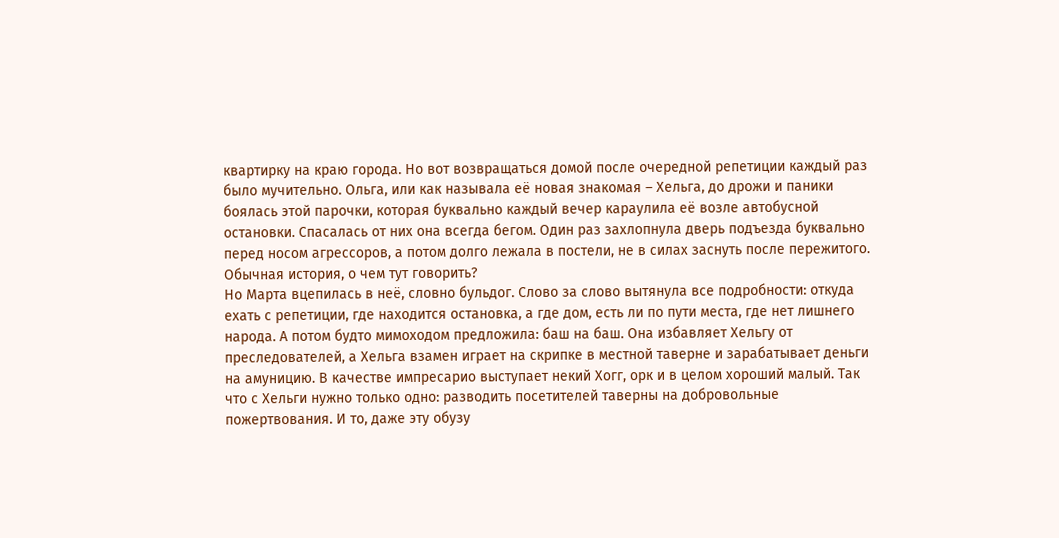квартирку на краю города. Но вот возвращаться домой после очередной репетиции каждый раз было мучительно. Ольга, или как называла её новая знакомая – Хельга, до дрожи и паники боялась этой парочки, которая буквально каждый вечер караулила её возле автобусной остановки. Спасалась от них она всегда бегом. Один раз захлопнула дверь подъезда буквально перед носом агрессоров, а потом долго лежала в постели, не в силах заснуть после пережитого. Обычная история, о чем тут говорить?
Но Марта вцепилась в неё, словно бульдог. Слово за слово вытянула все подробности: откуда ехать с репетиции, где находится остановка, а где дом, есть ли по пути места, где нет лишнего народа. А потом будто мимоходом предложила: баш на баш. Она избавляет Хельгу от преследователей, а Хельга взамен играет на скрипке в местной таверне и зарабатывает деньги на амуницию. В качестве импресарио выступает некий Хогг, орк и в целом хороший малый. Так что с Хельги нужно только одно: разводить посетителей таверны на добровольные пожертвования. И то, даже эту обузу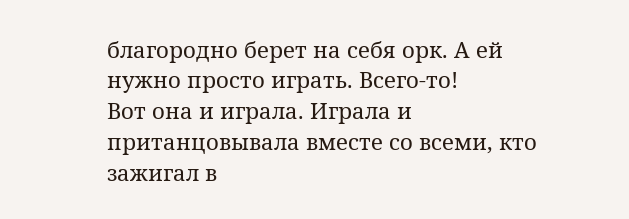благородно берет на себя орк. А ей нужно просто играть. Всего-то!
Вот она и играла. Играла и пританцовывала вместе со всеми, кто зажигал в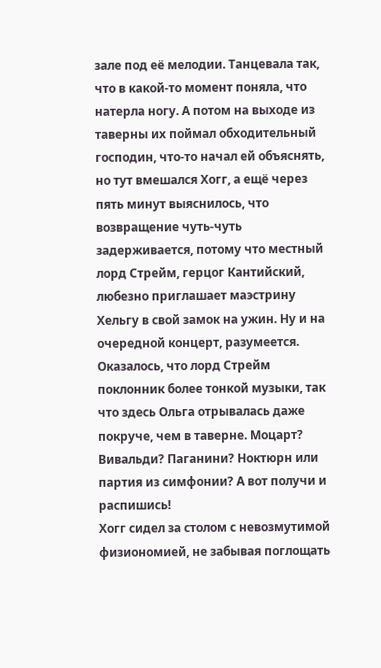зале под её мелодии. Танцевала так, что в какой-то момент поняла, что натерла ногу. А потом на выходе из таверны их поймал обходительный господин, что-то начал ей объяснять, но тут вмешался Хогг, а ещё через пять минут выяснилось, что возвращение чуть-чуть задерживается, потому что местный лорд Стрейм, герцог Кантийский, любезно приглашает маэстрину Хельгу в свой замок на ужин. Ну и на очередной концерт, разумеется.
Оказалось, что лорд Стрейм поклонник более тонкой музыки, так что здесь Ольга отрывалась даже покруче, чем в таверне. Моцарт? Вивальди? Паганини? Ноктюрн или партия из симфонии? А вот получи и распишись!
Хогг сидел за столом с невозмутимой физиономией, не забывая поглощать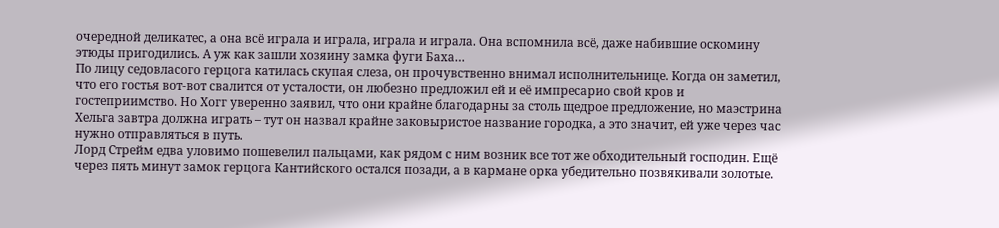очередной деликатес, а она всё играла и играла, играла и играла. Она вспомнила всё, даже набившие оскомину этюды пригодились. А уж как зашли хозяину замка фуги Баха…
По лицу седовласого герцога катилась скупая слеза, он прочувственно внимал исполнительнице. Когда он заметил, что его гостья вот-вот свалится от усталости, он любезно предложил ей и её импресарио свой кров и гостеприимство. Но Хогг уверенно заявил, что они крайне благодарны за столь щедрое предложение, но маэстрина Хельга завтра должна играть – тут он назвал крайне заковыристое название городка, а это значит, ей уже через час нужно отправляться в путь.
Лорд Стрейм едва уловимо пошевелил пальцами, как рядом с ним возник все тот же обходительный господин. Ещё через пять минут замок герцога Кантийского остался позади, а в кармане орка убедительно позвякивали золотые.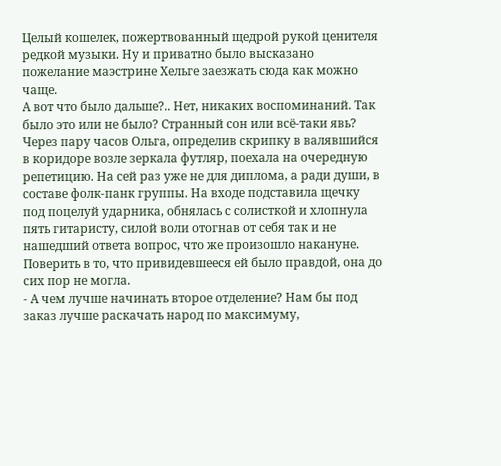Целый кошелек, пожертвованный щедрой рукой ценителя редкой музыки. Ну и приватно было высказано пожелание маэстрине Хельге заезжать сюда как можно чаще.
А вот что было дальше?.. Нет, никаких воспоминаний. Так было это или не было? Странный сон или всё-таки явь?
Через пару часов Ольга, определив скрипку в валявшийся в коридоре возле зеркала футляр, поехала на очередную репетицию. На сей раз уже не для диплома, а ради души, в составе фолк-панк группы. На входе подставила щечку под поцелуй ударника, обнялась с солисткой и хлопнула пять гитаристу, силой воли отогнав от себя так и не нашедший ответа вопрос, что же произошло накануне. Поверить в то, что привидевшееся ей было правдой, она до сих пор не могла.
- А чем лучше начинать второе отделение? Нам бы под заказ лучше раскачать народ по максимуму,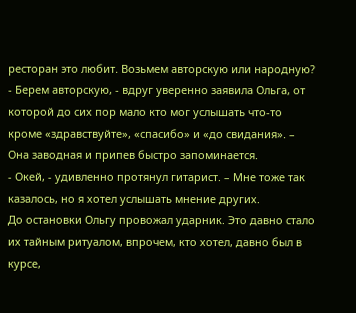ресторан это любит. Возьмем авторскую или народную?
- Берем авторскую, - вдруг уверенно заявила Ольга, от которой до сих пор мало кто мог услышать что-то кроме «здравствуйте», «спасибо» и «до свидания». – Она заводная и припев быстро запоминается.
- Окей, - удивленно протянул гитарист. – Мне тоже так казалось, но я хотел услышать мнение других.
До остановки Ольгу провожал ударник. Это давно стало их тайным ритуалом, впрочем, кто хотел, давно был в курсе,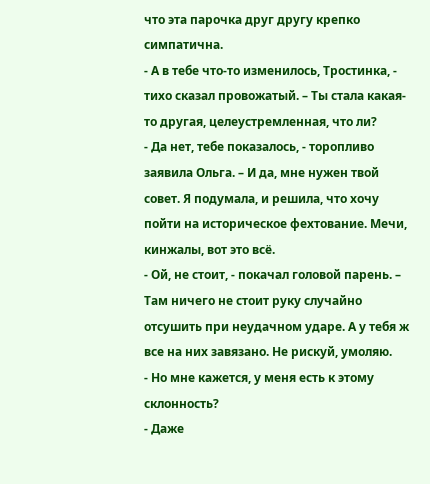что эта парочка друг другу крепко симпатична.
- А в тебе что-то изменилось, Тростинка, - тихо сказал провожатый. – Ты стала какая-то другая, целеустремленная, что ли?
- Да нет, тебе показалось, - торопливо заявила Ольга. – И да, мне нужен твой совет. Я подумала, и решила, что хочу пойти на историческое фехтование. Мечи, кинжалы, вот это всё.
- Ой, не стоит, - покачал головой парень. – Там ничего не стоит руку случайно отсушить при неудачном ударе. А у тебя ж все на них завязано. Не рискуй, умоляю.
- Но мне кажется, у меня есть к этому склонность?
- Даже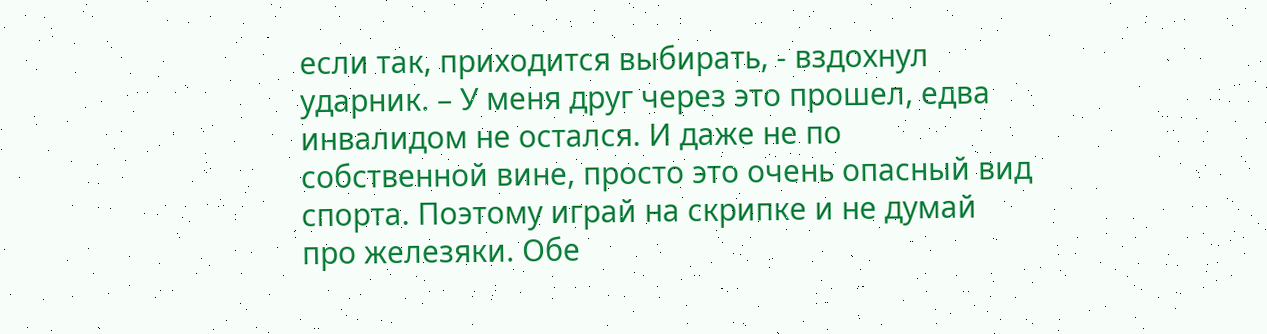если так, приходится выбирать, - вздохнул ударник. – У меня друг через это прошел, едва инвалидом не остался. И даже не по собственной вине, просто это очень опасный вид спорта. Поэтому играй на скрипке и не думай про железяки. Обе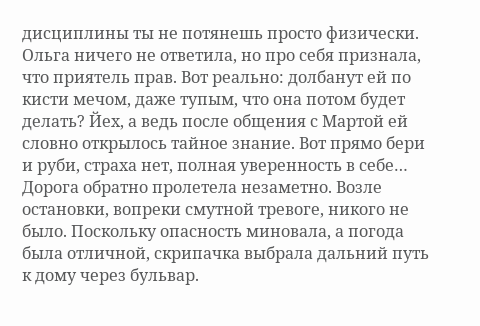дисциплины ты не потянешь просто физически.
Ольга ничего не ответила, но про себя признала, что приятель прав. Вот реально: долбанут ей по кисти мечом, даже тупым, что она потом будет делать? Йех, а ведь после общения с Мартой ей словно открылось тайное знание. Вот прямо бери и руби, страха нет, полная уверенность в себе…
Дорога обратно пролетела незаметно. Возле остановки, вопреки смутной тревоге, никого не было. Поскольку опасность миновала, а погода была отличной, скрипачка выбрала дальний путь к дому через бульвар.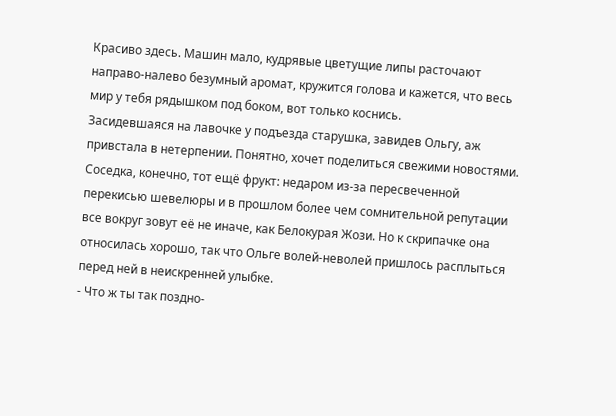Красиво здесь. Машин мало, кудрявые цветущие липы расточают направо-налево безумный аромат, кружится голова и кажется, что весь мир у тебя рядышком под боком, вот только коснись.
Засидевшаяся на лавочке у подъезда старушка, завидев Ольгу, аж привстала в нетерпении. Понятно, хочет поделиться свежими новостями. Соседка, конечно, тот ещё фрукт: недаром из-за пересвеченной перекисью шевелюры и в прошлом более чем сомнительной репутации все вокруг зовут её не иначе, как Белокурая Жози. Но к скрипачке она относилась хорошо, так что Ольге волей-неволей пришлось расплыться перед ней в неискренней улыбке.
- Что ж ты так поздно-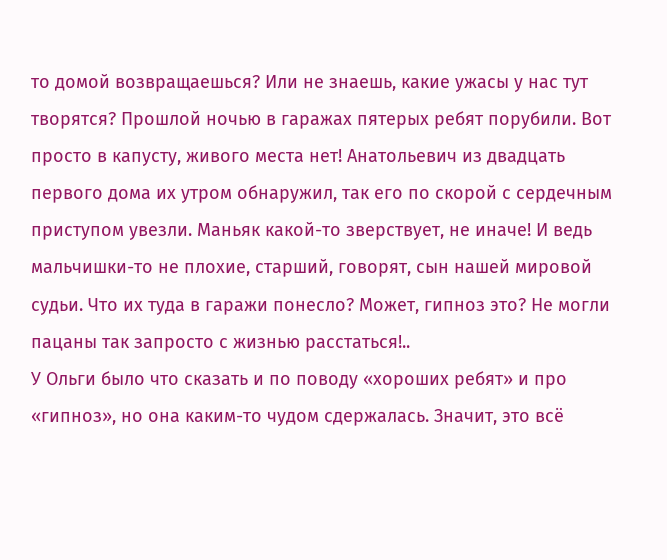то домой возвращаешься? Или не знаешь, какие ужасы у нас тут творятся? Прошлой ночью в гаражах пятерых ребят порубили. Вот просто в капусту, живого места нет! Анатольевич из двадцать первого дома их утром обнаружил, так его по скорой с сердечным приступом увезли. Маньяк какой-то зверствует, не иначе! И ведь мальчишки-то не плохие, старший, говорят, сын нашей мировой судьи. Что их туда в гаражи понесло? Может, гипноз это? Не могли пацаны так запросто с жизнью расстаться!..
У Ольги было что сказать и по поводу «хороших ребят» и про «гипноз», но она каким-то чудом сдержалась. Значит, это всё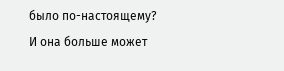было по-настоящему? И она больше может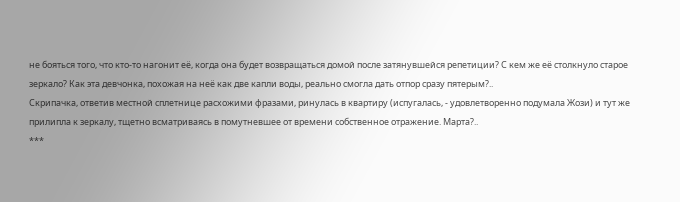не бояться того, что кто-то нагонит её, когда она будет возвращаться домой после затянувшейся репетиции? С кем же её столкнуло старое зеркало? Как эта девчонка, похожая на неё как две капли воды, реально смогла дать отпор сразу пятерым?..
Скрипачка, ответив местной сплетнице расхожими фразами, ринулась в квартиру (испугалась, - удовлетворенно подумала Жози) и тут же прилипла к зеркалу, тщетно всматриваясь в помутневшее от времени собственное отражение. Марта?..
***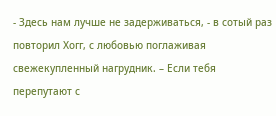- Здесь нам лучше не задерживаться, - в сотый раз повторил Хогг, с любовью поглаживая свежекупленный нагрудник. – Если тебя перепутают с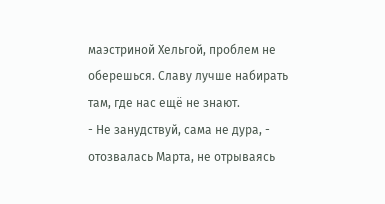маэстриной Хельгой, проблем не оберешься. Славу лучше набирать там, где нас ещё не знают.
- Не занудствуй, сама не дура, - отозвалась Марта, не отрываясь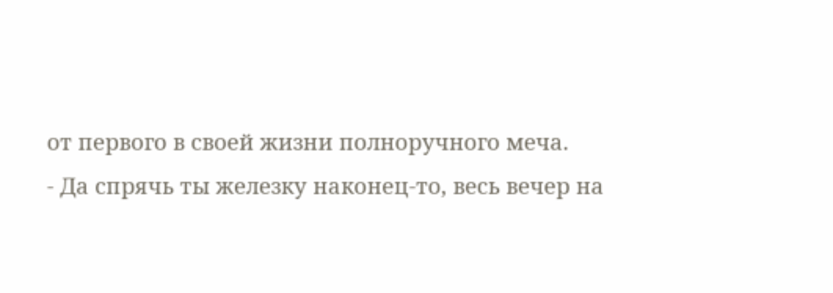от первого в своей жизни полноручного меча.
- Да спрячь ты железку наконец-то, весь вечер на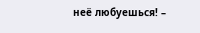неё любуешься! –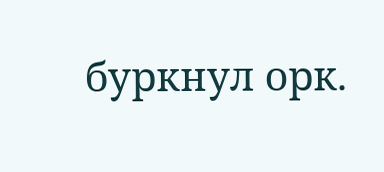буркнул орк.